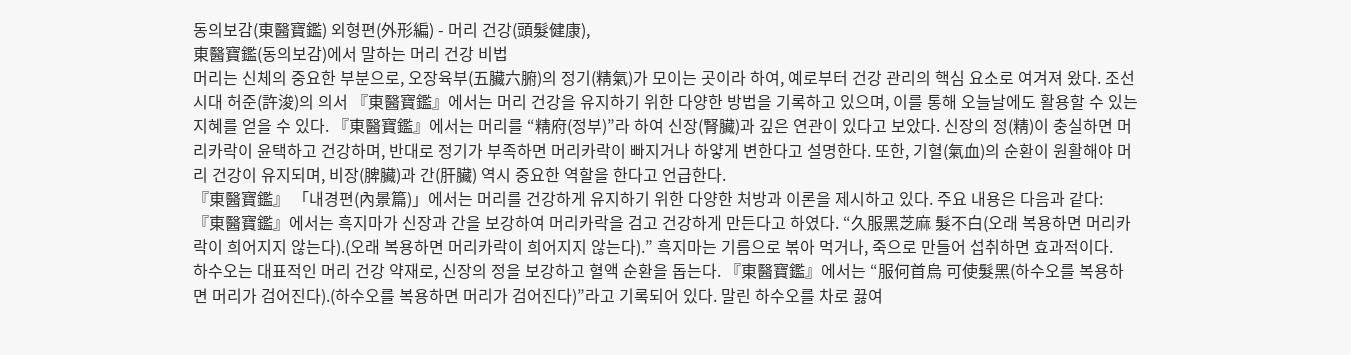동의보감(東醫寶鑑) 외형편(外形編) - 머리 건강(頭髮健康),
東醫寶鑑(동의보감)에서 말하는 머리 건강 비법
머리는 신체의 중요한 부분으로, 오장육부(五臟六腑)의 정기(精氣)가 모이는 곳이라 하여, 예로부터 건강 관리의 핵심 요소로 여겨져 왔다. 조선 시대 허준(許浚)의 의서 『東醫寶鑑』에서는 머리 건강을 유지하기 위한 다양한 방법을 기록하고 있으며, 이를 통해 오늘날에도 활용할 수 있는 지혜를 얻을 수 있다. 『東醫寶鑑』에서는 머리를 “精府(정부)”라 하여 신장(腎臟)과 깊은 연관이 있다고 보았다. 신장의 정(精)이 충실하면 머리카락이 윤택하고 건강하며, 반대로 정기가 부족하면 머리카락이 빠지거나 하얗게 변한다고 설명한다. 또한, 기혈(氣血)의 순환이 원활해야 머리 건강이 유지되며, 비장(脾臟)과 간(肝臟) 역시 중요한 역할을 한다고 언급한다.
『東醫寶鑑』 「내경편(內景篇)」에서는 머리를 건강하게 유지하기 위한 다양한 처방과 이론을 제시하고 있다. 주요 내용은 다음과 같다:
『東醫寶鑑』에서는 흑지마가 신장과 간을 보강하여 머리카락을 검고 건강하게 만든다고 하였다. “久服黑芝麻 髮不白(오래 복용하면 머리카락이 희어지지 않는다).(오래 복용하면 머리카락이 희어지지 않는다).” 흑지마는 기름으로 볶아 먹거나, 죽으로 만들어 섭취하면 효과적이다.
하수오는 대표적인 머리 건강 약재로, 신장의 정을 보강하고 혈액 순환을 돕는다. 『東醫寶鑑』에서는 “服何首烏 可使髮黑(하수오를 복용하면 머리가 검어진다).(하수오를 복용하면 머리가 검어진다)”라고 기록되어 있다. 말린 하수오를 차로 끓여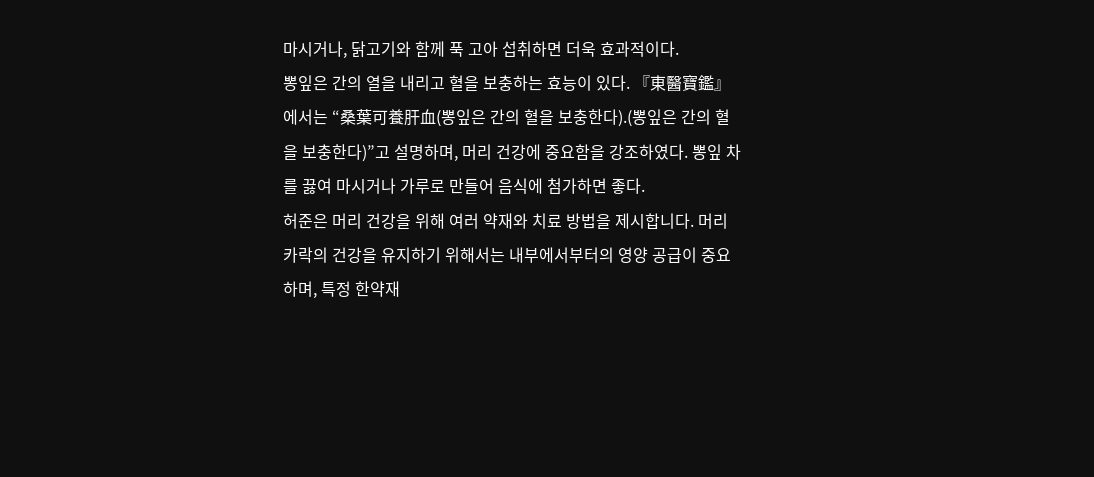마시거나, 닭고기와 함께 푹 고아 섭취하면 더욱 효과적이다.
뽕잎은 간의 열을 내리고 혈을 보충하는 효능이 있다. 『東醫寶鑑』에서는 “桑葉可養肝血(뽕잎은 간의 혈을 보충한다).(뽕잎은 간의 혈을 보충한다)”고 설명하며, 머리 건강에 중요함을 강조하였다. 뽕잎 차를 끓여 마시거나 가루로 만들어 음식에 첨가하면 좋다.
허준은 머리 건강을 위해 여러 약재와 치료 방법을 제시합니다. 머리카락의 건강을 유지하기 위해서는 내부에서부터의 영양 공급이 중요하며, 특정 한약재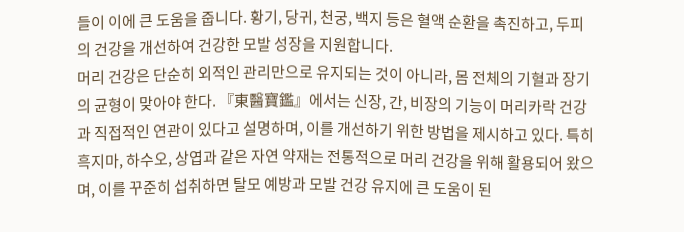들이 이에 큰 도움을 줍니다. 황기, 당귀, 천궁, 백지 등은 혈액 순환을 촉진하고, 두피의 건강을 개선하여 건강한 모발 성장을 지원합니다.
머리 건강은 단순히 외적인 관리만으로 유지되는 것이 아니라, 몸 전체의 기혈과 장기의 균형이 맞아야 한다. 『東醫寶鑑』에서는 신장, 간, 비장의 기능이 머리카락 건강과 직접적인 연관이 있다고 설명하며, 이를 개선하기 위한 방법을 제시하고 있다. 특히 흑지마, 하수오, 상엽과 같은 자연 약재는 전통적으로 머리 건강을 위해 활용되어 왔으며, 이를 꾸준히 섭취하면 탈모 예방과 모발 건강 유지에 큰 도움이 된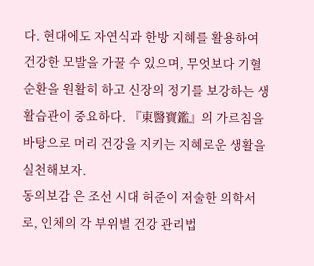다. 현대에도 자연식과 한방 지혜를 활용하여 건강한 모발을 가꿀 수 있으며, 무엇보다 기혈 순환을 원활히 하고 신장의 정기를 보강하는 생활습관이 중요하다. 『東醫寶鑑』의 가르침을 바탕으로 머리 건강을 지키는 지혜로운 생활을 실천해보자.
동의보감 은 조선 시대 허준이 저술한 의학서로, 인체의 각 부위별 건강 관리법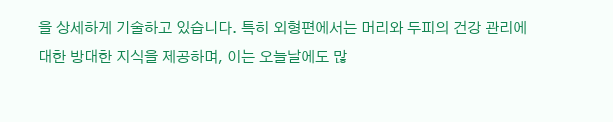을 상세하게 기술하고 있습니다. 특히 외형편에서는 머리와 두피의 건강 관리에 대한 방대한 지식을 제공하며, 이는 오늘날에도 많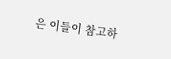은 이들이 참고하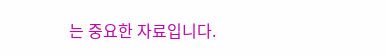는 중요한 자료입니다.